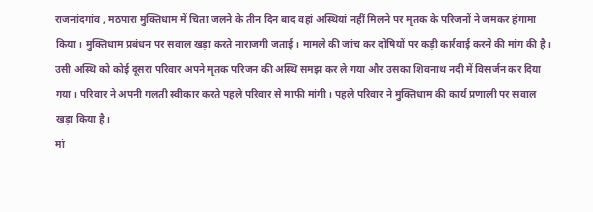राजनांदगांव , मठपारा मुक्तिधाम में चिता जलने के तीन दिन बाद वहां अस्थियां नहीं मिलने पर मृतक के परिजनों ने जमकर हंगामा किया। मुक्तिधाम प्रबंधन पर सवाल खड़ा करते नाराजगी जताई। मामले की जांच कर दोषियों पर कड़ी कार्रवाई करने की मांग की है। उसी अस्थि को कोई दूसरा परिवार अपने मृतक परिजन की अस्थि समझ कर ले गया और उसका शिवनाथ नदी में विसर्जन कर दिया गया। परिवार ने अपनी गलती स्वीकार करते पहले परिवार से माफी मांगी। पहले परिवार ने मुक्तिधाम की कार्य प्रणाली पर सवाल खड़ा किया है।
मां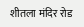शीतला मंदिर रोड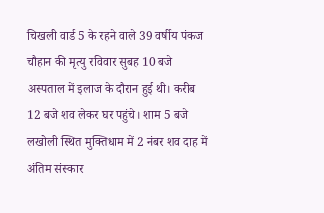चिखली वार्ड 5 के रहने वाले 39 वर्षीय पंकज चौहान की मृत्यु रविवार सुबह 10 बजे अस्पताल में इलाज के दौरान हुई थी। करीब 12 बजे शव लेकर घर पहुंचे। शाम 5 बजे लखोली स्थित मुक्तिधाम में 2 नंबर शव दाह में अंतिम संस्कार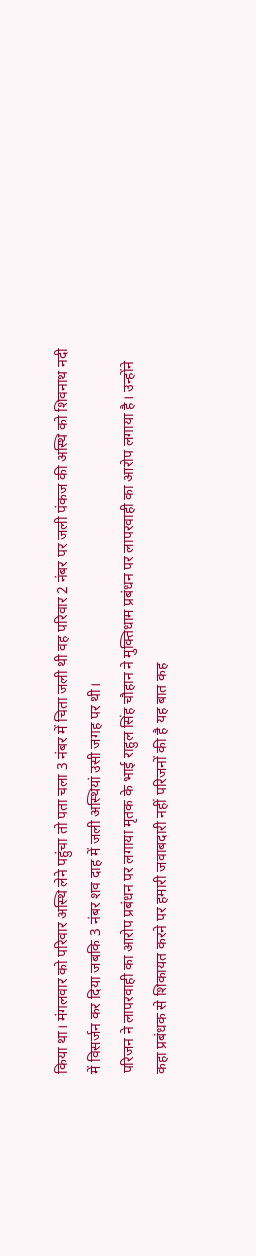किया था। मंगलवार को परिवार अस्थि लेने पहुंचा तो पता चला 3 नंबर में चिता जली थी वह परिवार 2 नंबर पर जली पंकज की अस्थि को शिवनाथ नदी में विसर्जन कर दिया जबकि 3 नंबर शव दाह में जली अस्थियां उसी जगह पर थी।
परिजन ने लापरवाही का आरोप प्रबंधन पर लगाया मृतक के भाई राहुल सिंह चौहान ने मुक्तिधाम प्रबंधन पर लापरवाही का आरोप लगाया है। उन्होंने कहा प्रबंधक से शिकायत करने पर हमारी जवाबदारी नहीं परिजनों की है यह बात कह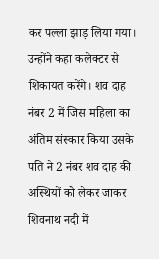कर पल्ला झाड़ लिया गया। उन्होंने कहा कलेक्टर से शिकायत करेंगे। शव दाह नंबर 2 में जिस महिला का अंतिम संस्कार किया उसके पति ने 2 नंबर शव दाह की अस्थियों को लेकर जाकर शिवनाथ नदी में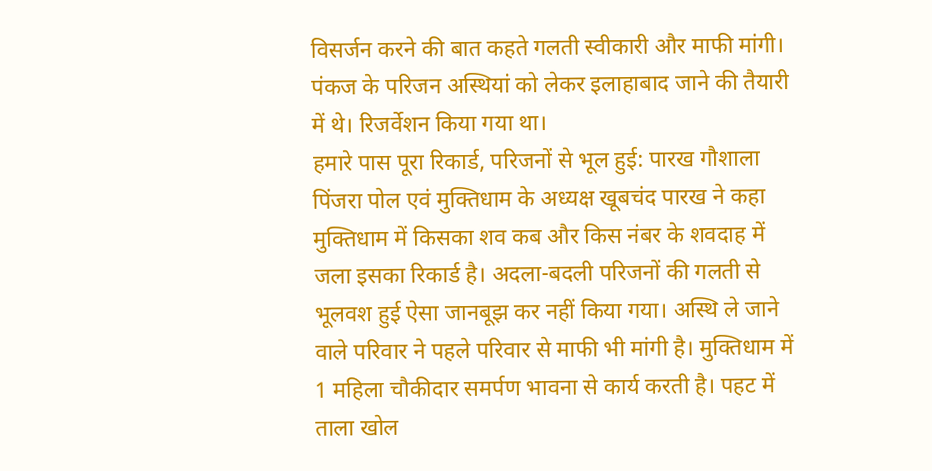विसर्जन करने की बात कहते गलती स्वीकारी और माफी मांगी। पंकज के परिजन अस्थियां को लेकर इलाहाबाद जाने की तैयारी में थे। रिजर्वेशन किया गया था।
हमारे पास पूरा रिकार्ड, परिजनों से भूल हुई: पारख गौशाला पिंजरा पोल एवं मुक्तिधाम के अध्यक्ष खूबचंद पारख ने कहा मुक्तिधाम में किसका शव कब और किस नंबर के शवदाह में जला इसका रिकार्ड है। अदला-बदली परिजनों की गलती से भूलवश हुई ऐसा जानबूझ कर नहीं किया गया। अस्थि ले जाने वाले परिवार ने पहले परिवार से माफी भी मांगी है। मुक्तिधाम में 1 महिला चौकीदार समर्पण भावना से कार्य करती है। पहट में ताला खोल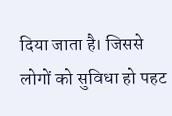दिया जाता है। जिससे लोगों को सुविधा हो पहट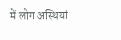में लोग अस्थियां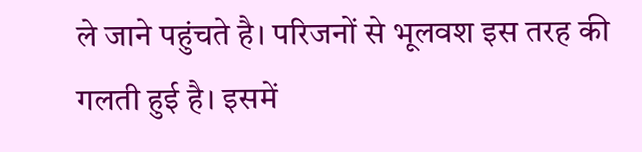ले जाने पहुंचते है। परिजनों से भूलवश इस तरह की गलती हुई है। इसमें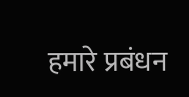हमारे प्रबंधन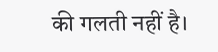की गलती नहीं है।